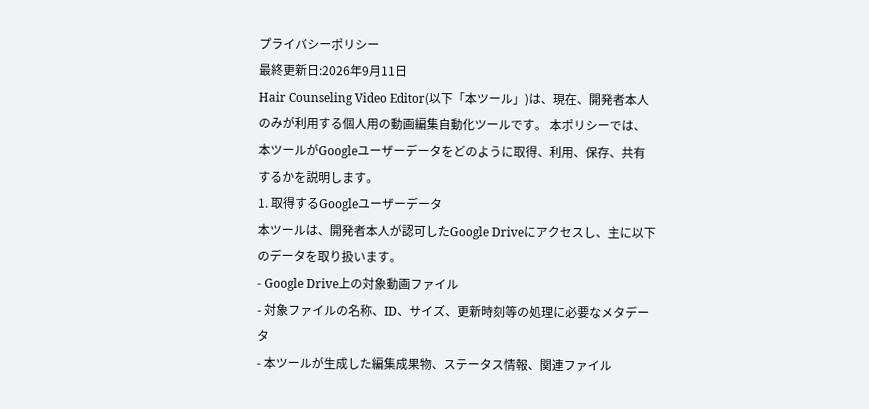プライバシーポリシー
最終更新日:2026年9月11日
Hair Counseling Video Editor(以下「本ツール」)は、現在、開発者本人のみが利用する個人用の動画編集自動化ツールです。 本ポリシーでは、本ツールがGoogleユーザーデータをどのように取得、利用、保存、共有するかを説明します。
1. 取得するGoogleユーザーデータ
本ツールは、開発者本人が認可したGoogle Driveにアクセスし、主に以下のデータを取り扱います。
- Google Drive上の対象動画ファイル
- 対象ファイルの名称、ID、サイズ、更新時刻等の処理に必要なメタデータ
- 本ツールが生成した編集成果物、ステータス情報、関連ファイル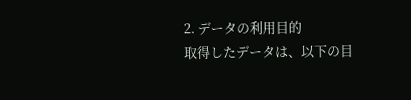2. データの利用目的
取得したデータは、以下の目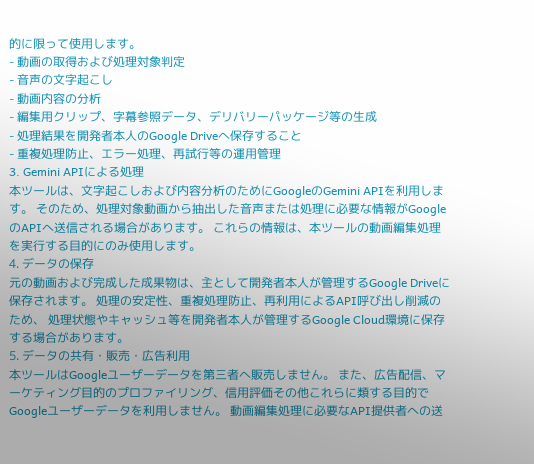的に限って使用します。
- 動画の取得および処理対象判定
- 音声の文字起こし
- 動画内容の分析
- 編集用クリップ、字幕参照データ、デリバリーパッケージ等の生成
- 処理結果を開発者本人のGoogle Driveへ保存すること
- 重複処理防止、エラー処理、再試行等の運用管理
3. Gemini APIによる処理
本ツールは、文字起こしおよび内容分析のためにGoogleのGemini APIを利用します。 そのため、処理対象動画から抽出した音声または処理に必要な情報がGoogleのAPIへ送信される場合があります。 これらの情報は、本ツールの動画編集処理を実行する目的にのみ使用します。
4. データの保存
元の動画および完成した成果物は、主として開発者本人が管理するGoogle Driveに保存されます。 処理の安定性、重複処理防止、再利用によるAPI呼び出し削減のため、 処理状態やキャッシュ等を開発者本人が管理するGoogle Cloud環境に保存する場合があります。
5. データの共有・販売・広告利用
本ツールはGoogleユーザーデータを第三者へ販売しません。 また、広告配信、マーケティング目的のプロファイリング、信用評価その他これらに類する目的でGoogleユーザーデータを利用しません。 動画編集処理に必要なAPI提供者への送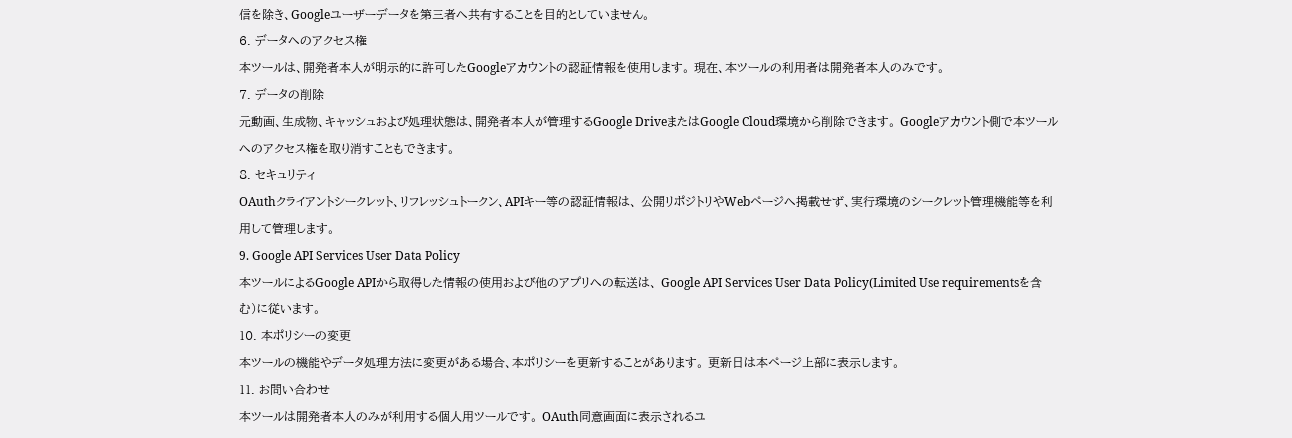信を除き、Googleユーザーデータを第三者へ共有することを目的としていません。
6. データへのアクセス権
本ツールは、開発者本人が明示的に許可したGoogleアカウントの認証情報を使用します。 現在、本ツールの利用者は開発者本人のみです。
7. データの削除
元動画、生成物、キャッシュおよび処理状態は、開発者本人が管理するGoogle DriveまたはGoogle Cloud環境から削除できます。 Googleアカウント側で本ツールへのアクセス権を取り消すこともできます。
8. セキュリティ
OAuthクライアントシークレット、リフレッシュトークン、APIキー等の認証情報は、 公開リポジトリやWebページへ掲載せず、実行環境のシークレット管理機能等を利用して管理します。
9. Google API Services User Data Policy
本ツールによるGoogle APIから取得した情報の使用および他のアプリへの転送は、 Google API Services User Data Policy(Limited Use requirementsを含む)に従います。
10. 本ポリシーの変更
本ツールの機能やデータ処理方法に変更がある場合、本ポリシーを更新することがあります。 更新日は本ページ上部に表示します。
11. お問い合わせ
本ツールは開発者本人のみが利用する個人用ツールです。 OAuth同意画面に表示されるユ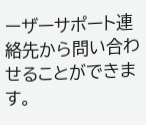ーザーサポート連絡先から問い合わせることができます。